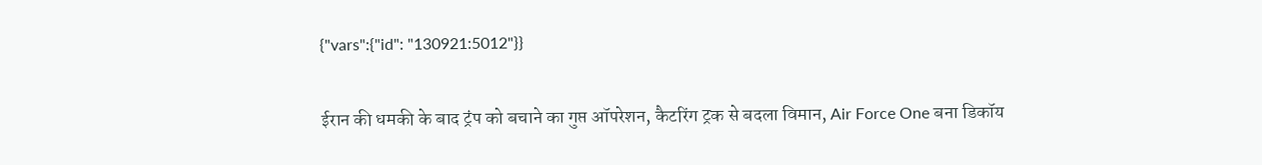{"vars":{"id": "130921:5012"}}

ईरान की धमकी के बाद ट्रंप को बचाने का गुप्त ऑपरेशन, कैटरिंग ट्रक से बदला विमान, Air Force One बना डिकॉय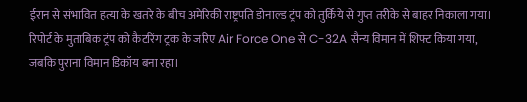ईरान से संभावित हत्या के खतरे के बीच अमेरिकी राष्ट्रपति डोनाल्ड ट्रंप को तुर्किये से गुप्त तरीके से बाहर निकाला गया। रिपोर्ट के मुताबिक ट्रंप को कैटरिंग ट्रक के जरिए Air Force One से C-32A सैन्य विमान में शिफ्ट किया गया, जबकि पुराना विमान डिकॉय बना रहा।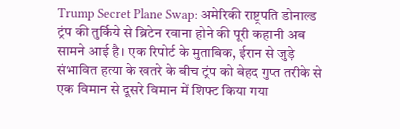Trump Secret Plane Swap: अमेरिकी राष्ट्रपति डोनाल्ड ट्रंप की तुर्किये से ब्रिटेन रवाना होने की पूरी कहानी अब सामने आई है। एक रिपोर्ट के मुताबिक, ईरान से जुड़े संभावित हत्या के खतरे के बीच ट्रंप को बेहद गुप्त तरीके से एक विमान से दूसरे विमान में शिफ्ट किया गया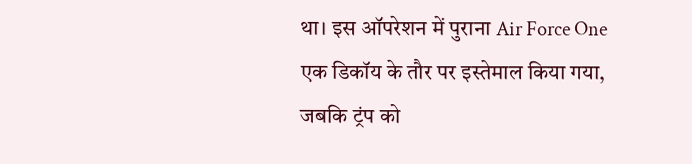था। इस ऑपरेशन में पुराना Air Force One एक डिकॉय के तौर पर इस्तेमाल किया गया, जबकि ट्रंप को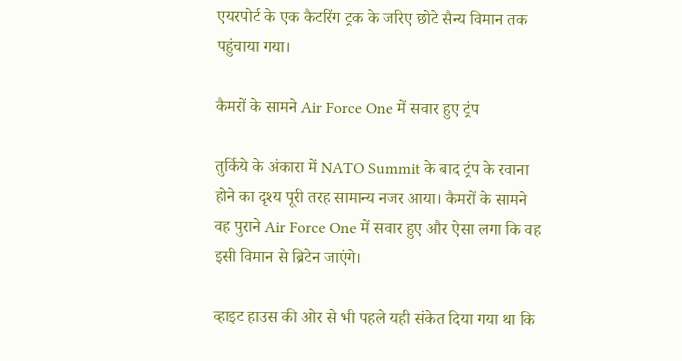एयरपोर्ट के एक कैटरिंग ट्रक के जरिए छोटे सैन्य विमान तक पहुंचाया गया।

कैमरों के सामने Air Force One में सवार हुए ट्रंप

तुर्किये के अंकारा में NATO Summit के बाद ट्रंप के रवाना होने का दृश्य पूरी तरह सामान्य नजर आया। कैमरों के सामने वह पुराने Air Force One में सवार हुए और ऐसा लगा कि वह इसी विमान से ब्रिटेन जाएंगे।

व्हाइट हाउस की ओर से भी पहले यही संकेत दिया गया था कि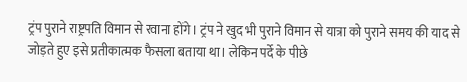ट्रंप पुराने राष्ट्रपति विमान से रवाना होंगे। ट्रंप ने खुद भी पुराने विमान से यात्रा को पुराने समय की याद से जोड़ते हुए इसे प्रतीकात्मक फैसला बताया था। लेकिन पर्दे के पीछे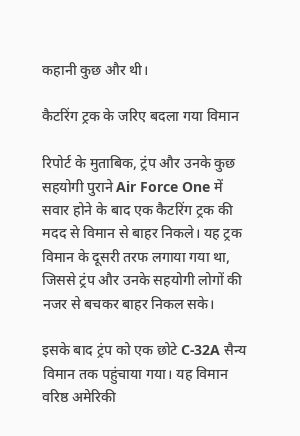कहानी कुछ और थी।

कैटरिंग ट्रक के जरिए बदला गया विमान

रिपोर्ट के मुताबिक, ट्रंप और उनके कुछ सहयोगी पुराने Air Force One में सवार होने के बाद एक कैटरिंग ट्रक की मदद से विमान से बाहर निकले। यह ट्रक विमान के दूसरी तरफ लगाया गया था, जिससे ट्रंप और उनके सहयोगी लोगों की नजर से बचकर बाहर निकल सके।

इसके बाद ट्रंप को एक छोटे C-32A सैन्य विमान तक पहुंचाया गया। यह विमान वरिष्ठ अमेरिकी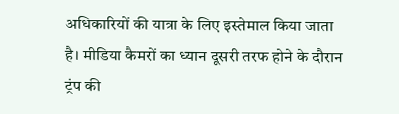अधिकारियों की यात्रा के लिए इस्तेमाल किया जाता है। मीडिया कैमरों का ध्यान दूसरी तरफ होने के दौरान ट्रंप की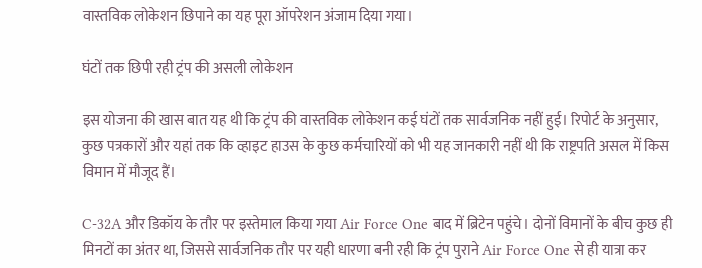वास्तविक लोकेशन छिपाने का यह पूरा ऑपरेशन अंजाम दिया गया।

घंटों तक छिपी रही ट्रंप की असली लोकेशन

इस योजना की खास बात यह थी कि ट्रंप की वास्तविक लोकेशन कई घंटों तक सार्वजनिक नहीं हुई। रिपोर्ट के अनुसार, कुछ पत्रकारों और यहां तक कि व्हाइट हाउस के कुछ कर्मचारियों को भी यह जानकारी नहीं थी कि राष्ट्रपति असल में किस विमान में मौजूद हैं।

C-32A और डिकॉय के तौर पर इस्तेमाल किया गया Air Force One बाद में ब्रिटेन पहुंचे। दोनों विमानों के बीच कुछ ही मिनटों का अंतर था, जिससे सार्वजनिक तौर पर यही धारणा बनी रही कि ट्रंप पुराने Air Force One से ही यात्रा कर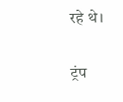रहे थे।

ट्रंप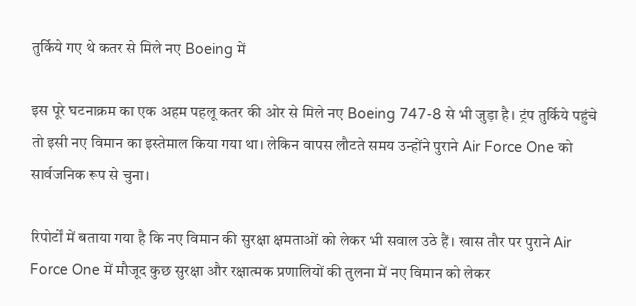तुर्किये गए थे कतर से मिले नए Boeing में

इस पूरे घटनाक्रम का एक अहम पहलू कतर की ओर से मिले नए Boeing 747-8 से भी जुड़ा है। ट्रंप तुर्किये पहुंचे तो इसी नए विमान का इस्तेमाल किया गया था। लेकिन वापस लौटते समय उन्होंने पुराने Air Force One को सार्वजनिक रूप से चुना।

रिपोर्टों में बताया गया है कि नए विमान की सुरक्षा क्षमताओं को लेकर भी सवाल उठे हैं। खास तौर पर पुराने Air Force One में मौजूद कुछ सुरक्षा और रक्षात्मक प्रणालियों की तुलना में नए विमान को लेकर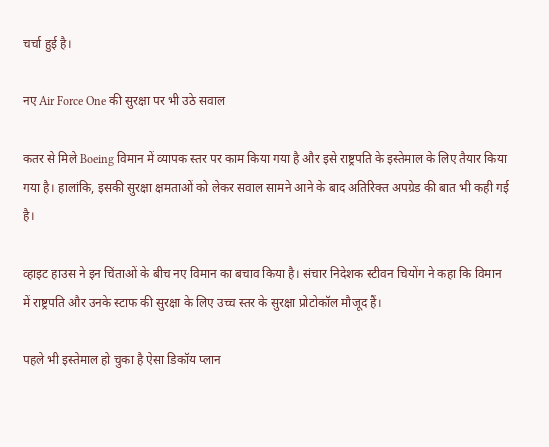चर्चा हुई है।

नए Air Force One की सुरक्षा पर भी उठे सवाल

कतर से मिले Boeing विमान में व्यापक स्तर पर काम किया गया है और इसे राष्ट्रपति के इस्तेमाल के लिए तैयार किया गया है। हालांकि, इसकी सुरक्षा क्षमताओं को लेकर सवाल सामने आने के बाद अतिरिक्त अपग्रेड की बात भी कही गई है।

व्हाइट हाउस ने इन चिंताओं के बीच नए विमान का बचाव किया है। संचार निदेशक स्टीवन चियोंग ने कहा कि विमान में राष्ट्रपति और उनके स्टाफ की सुरक्षा के लिए उच्च स्तर के सुरक्षा प्रोटोकॉल मौजूद हैं।

पहले भी इस्तेमाल हो चुका है ऐसा डिकॉय प्लान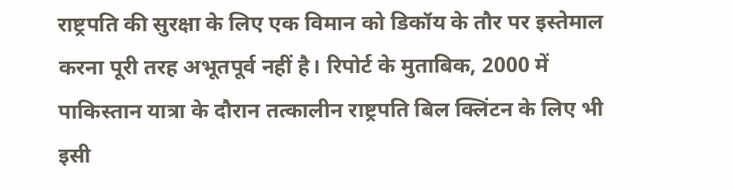राष्ट्रपति की सुरक्षा के लिए एक विमान को डिकॉय के तौर पर इस्तेमाल करना पूरी तरह अभूतपूर्व नहीं है। रिपोर्ट के मुताबिक, 2000 में पाकिस्तान यात्रा के दौरान तत्कालीन राष्ट्रपति बिल क्लिंटन के लिए भी इसी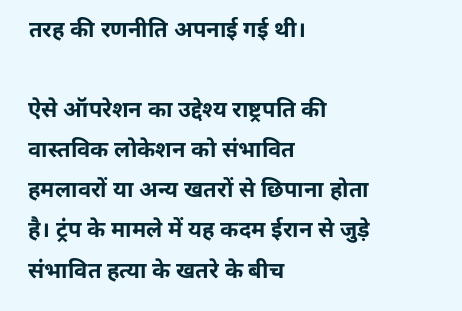तरह की रणनीति अपनाई गई थी।

ऐसे ऑपरेशन का उद्देश्य राष्ट्रपति की वास्तविक लोकेशन को संभावित हमलावरों या अन्य खतरों से छिपाना होता है। ट्रंप के मामले में यह कदम ईरान से जुड़े संभावित हत्या के खतरे के बीच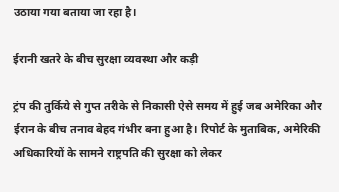उठाया गया बताया जा रहा है।

ईरानी खतरे के बीच सुरक्षा व्यवस्था और कड़ी

ट्रंप की तुर्किये से गुप्त तरीके से निकासी ऐसे समय में हुई जब अमेरिका और ईरान के बीच तनाव बेहद गंभीर बना हुआ है। रिपोर्ट के मुताबिक, अमेरिकी अधिकारियों के सामने राष्ट्रपति की सुरक्षा को लेकर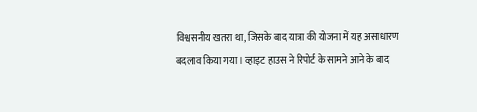विश्वसनीय खतरा था, जिसके बाद यात्रा की योजना में यह असाधारण बदलाव किया गया। व्हाइट हाउस ने रिपोर्ट के सामने आने के बाद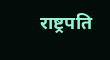राष्ट्रपति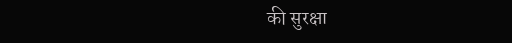की सुरक्षा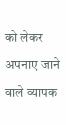को लेकर अपनाए जाने वाले व्यापक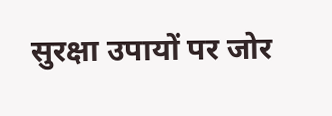सुरक्षा उपायों पर जोर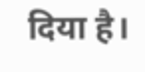दिया है।